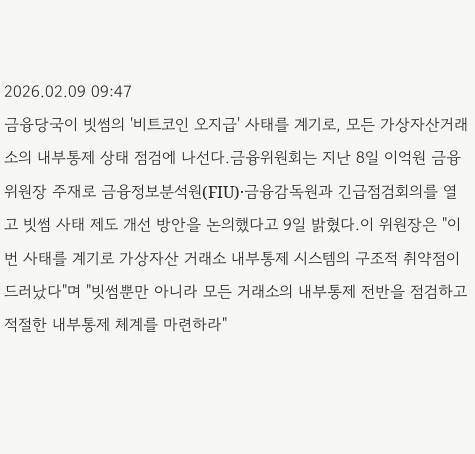2026.02.09 09:47
금융당국이 빗썸의 '비트코인 오지급' 사태를 계기로, 모든 가상자산거래소의 내부통제 상태 점검에 나선다.금융위원회는 지난 8일 이억원 금융위원장 주재로 금융정보분석원(FIU)·금융감독원과 긴급점검회의를 열고 빗썸 사태 제도 개선 방안을 논의했다고 9일 밝혔다.이 위원장은 "이번 사태를 계기로 가상자산 거래소 내부통제 시스템의 구조적 취약점이 드러났다"며 "빗썸뿐만 아니라 모든 거래소의 내부통제 전반을 점검하고 적절한 내부통제 체계를 마련하라"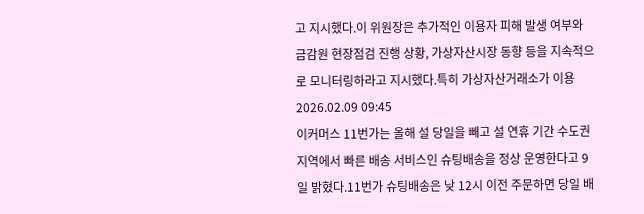고 지시했다.이 위원장은 추가적인 이용자 피해 발생 여부와 금감원 현장점검 진행 상황, 가상자산시장 동향 등을 지속적으로 모니터링하라고 지시했다.특히 가상자산거래소가 이용2026.02.09 09:45
이커머스 11번가는 올해 설 당일을 빼고 설 연휴 기간 수도권 지역에서 빠른 배송 서비스인 슈팅배송을 정상 운영한다고 9일 밝혔다.11번가 슈팅배송은 낮 12시 이전 주문하면 당일 배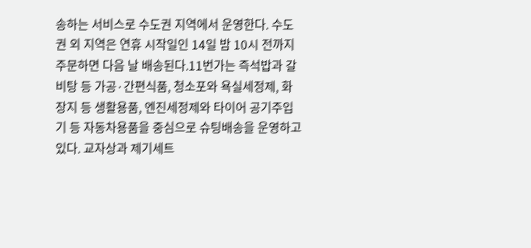송하는 서비스로 수도권 지역에서 운영한다. 수도권 외 지역은 연휴 시작일인 14일 밤 10시 전까지 주문하면 다음 날 배송된다.11번가는 즉석밥과 갈비탕 등 가공·간편식품, 청소포와 욕실세정제, 화장지 등 생활용품, 엔진세정제와 타이어 공기주입기 등 자동차용품을 중심으로 슈팅배송을 운영하고 있다. 교자상과 제기세트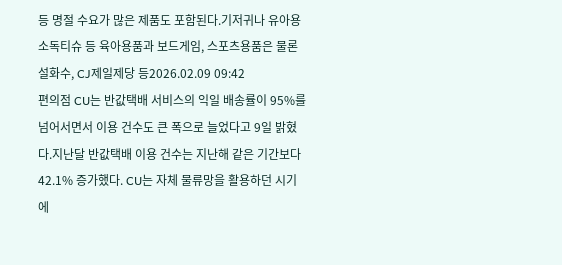등 명절 수요가 많은 제품도 포함된다.기저귀나 유아용 소독티슈 등 육아용품과 보드게임, 스포츠용품은 물론 설화수, CJ제일제당 등2026.02.09 09:42
편의점 CU는 반값택배 서비스의 익일 배송률이 95%를 넘어서면서 이용 건수도 큰 폭으로 늘었다고 9일 밝혔다.지난달 반값택배 이용 건수는 지난해 같은 기간보다 42.1% 증가했다. CU는 자체 물류망을 활용하던 시기에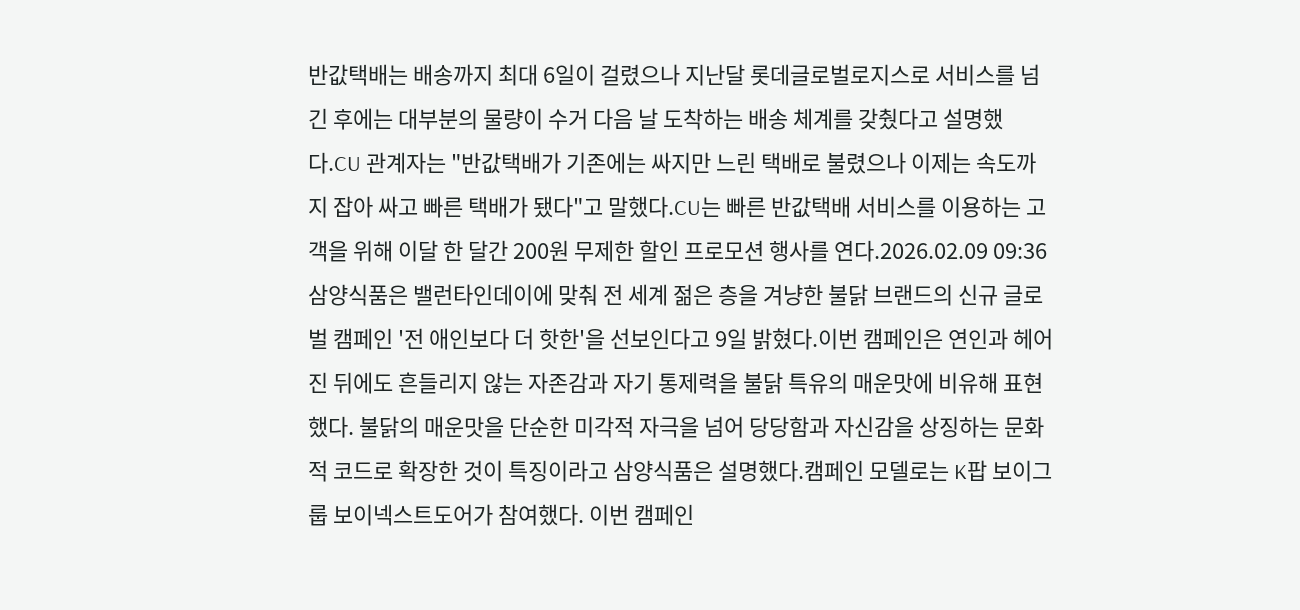반값택배는 배송까지 최대 6일이 걸렸으나 지난달 롯데글로벌로지스로 서비스를 넘긴 후에는 대부분의 물량이 수거 다음 날 도착하는 배송 체계를 갖췄다고 설명했다.CU 관계자는 "반값택배가 기존에는 싸지만 느린 택배로 불렸으나 이제는 속도까지 잡아 싸고 빠른 택배가 됐다"고 말했다.CU는 빠른 반값택배 서비스를 이용하는 고객을 위해 이달 한 달간 200원 무제한 할인 프로모션 행사를 연다.2026.02.09 09:36
삼양식품은 밸런타인데이에 맞춰 전 세계 젊은 층을 겨냥한 불닭 브랜드의 신규 글로벌 캠페인 '전 애인보다 더 핫한'을 선보인다고 9일 밝혔다.이번 캠페인은 연인과 헤어진 뒤에도 흔들리지 않는 자존감과 자기 통제력을 불닭 특유의 매운맛에 비유해 표현했다. 불닭의 매운맛을 단순한 미각적 자극을 넘어 당당함과 자신감을 상징하는 문화적 코드로 확장한 것이 특징이라고 삼양식품은 설명했다.캠페인 모델로는 K팝 보이그룹 보이넥스트도어가 참여했다. 이번 캠페인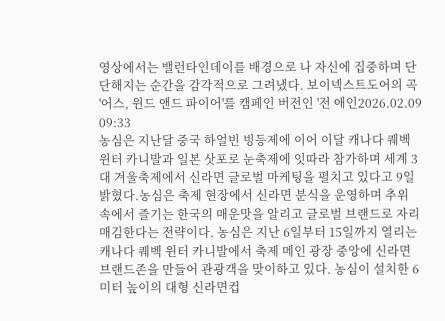영상에서는 밸런타인데이를 배경으로 나 자신에 집중하며 단단해지는 순간을 감각적으로 그려냈다. 보이넥스트도어의 곡 '어스, 윈드 앤드 파이어'를 캠페인 버전인 '전 애인2026.02.09 09:33
농심은 지난달 중국 하얼빈 빙등제에 이어 이달 캐나다 퀘벡 윈터 카니발과 일본 삿포로 눈축제에 잇따라 참가하며 세계 3대 겨울축제에서 신라면 글로벌 마케팅을 펼치고 있다고 9일 밝혔다.농심은 축제 현장에서 신라면 분식을 운영하며 추위 속에서 즐기는 한국의 매운맛을 알리고 글로벌 브랜드로 자리매김한다는 전략이다. 농심은 지난 6일부터 15일까지 열리는 캐나다 퀘벡 윈터 카니발에서 축제 메인 광장 중앙에 신라면 브랜드존을 만들어 관광객을 맞이하고 있다. 농심이 설치한 6미터 높이의 대형 신라면컵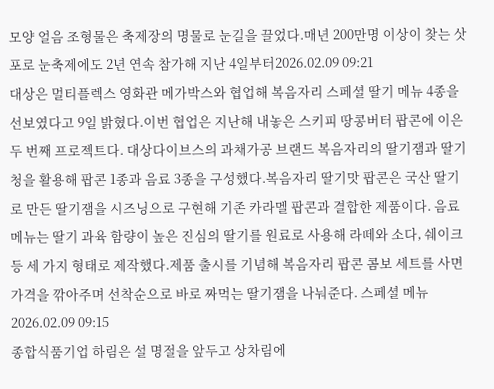모양 얼음 조형물은 축제장의 명물로 눈길을 끌었다.매년 200만명 이상이 찾는 삿포로 눈축제에도 2년 연속 참가해 지난 4일부터2026.02.09 09:21
대상은 멀티플렉스 영화관 메가박스와 협업해 복음자리 스페셜 딸기 메뉴 4종을 선보였다고 9일 밝혔다.이번 협업은 지난해 내놓은 스키피 땅콩버터 팝콘에 이은 두 번째 프로젝트다. 대상다이브스의 과채가공 브랜드 복음자리의 딸기잼과 딸기청을 활용해 팝콘 1종과 음료 3종을 구성했다.복음자리 딸기맛 팝콘은 국산 딸기로 만든 딸기잼을 시즈닝으로 구현해 기존 카라멜 팝콘과 결합한 제품이다. 음료 메뉴는 딸기 과육 함량이 높은 진심의 딸기를 원료로 사용해 라떼와 소다, 쉐이크 등 세 가지 형태로 제작했다.제품 출시를 기념해 복음자리 팝콘 콤보 세트를 사면 가격을 깎아주며 선착순으로 바로 짜먹는 딸기잼을 나눠준다. 스페셜 메뉴2026.02.09 09:15
종합식품기업 하림은 설 명절을 앞두고 상차림에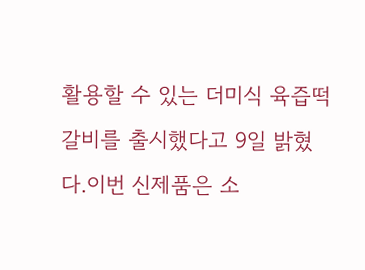활용할 수 있는 더미식 육즙떡갈비를 출시했다고 9일 밝혔다.이번 신제품은 소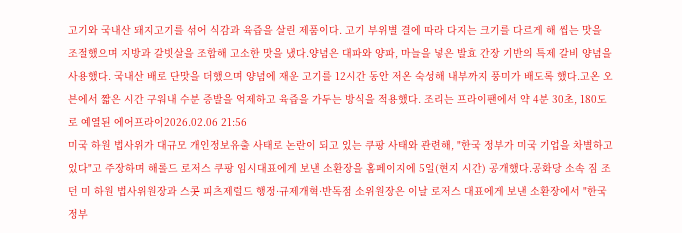고기와 국내산 돼지고기를 섞어 식감과 육즙을 살린 제품이다. 고기 부위별 결에 따라 다지는 크기를 다르게 해 씹는 맛을 조절했으며 지방과 갈빗살을 조합해 고소한 맛을 냈다.양념은 대파와 양파, 마늘을 넣은 발효 간장 기반의 특제 갈비 양념을 사용했다. 국내산 배로 단맛을 더했으며 양념에 재운 고기를 12시간 동안 저온 숙성해 내부까지 풍미가 배도록 했다.고온 오븐에서 짧은 시간 구워내 수분 증발을 억제하고 육즙을 가두는 방식을 적용했다. 조리는 프라이팬에서 약 4분 30초, 180도로 예열된 에어프라이2026.02.06 21:56
미국 하원 법사위가 대규모 개인정보유출 사태로 논란이 되고 있는 쿠팡 사태와 관련해, "한국 정부가 미국 기업을 차별하고 있다"고 주장하며 해롤드 로저스 쿠팡 임시대표에게 보낸 소환장을 홈페이지에 5일(현지 시간) 공개했다.공화당 소속 짐 조던 미 하원 법사위원장과 스콧 피츠제럴드 행정·규제개혁·반독점 소위원장은 이날 로저스 대표에게 보낸 소환장에서 "한국 정부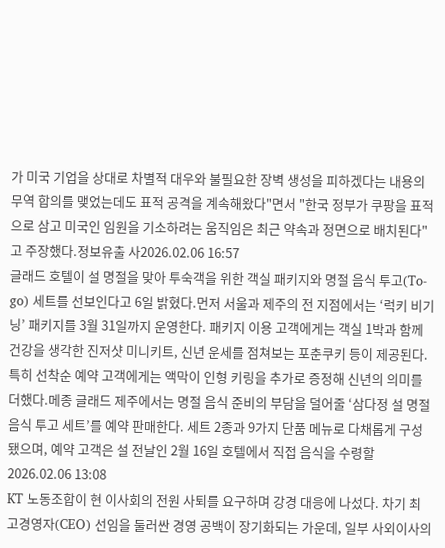가 미국 기업을 상대로 차별적 대우와 불필요한 장벽 생성을 피하겠다는 내용의 무역 합의를 맺었는데도 표적 공격을 계속해왔다"면서 "한국 정부가 쿠팡을 표적으로 삼고 미국인 임원을 기소하려는 움직임은 최근 약속과 정면으로 배치된다"고 주장했다.정보유출 사2026.02.06 16:57
글래드 호텔이 설 명절을 맞아 투숙객을 위한 객실 패키지와 명절 음식 투고(To-go) 세트를 선보인다고 6일 밝혔다.먼저 서울과 제주의 전 지점에서는 ‘럭키 비기닝’ 패키지를 3월 31일까지 운영한다. 패키지 이용 고객에게는 객실 1박과 함께 건강을 생각한 진저샷 미니키트, 신년 운세를 점쳐보는 포춘쿠키 등이 제공된다. 특히 선착순 예약 고객에게는 액막이 인형 키링을 추가로 증정해 신년의 의미를 더했다.메종 글래드 제주에서는 명절 음식 준비의 부담을 덜어줄 ‘삼다정 설 명절 음식 투고 세트’를 예약 판매한다. 세트 2종과 9가지 단품 메뉴로 다채롭게 구성됐으며, 예약 고객은 설 전날인 2월 16일 호텔에서 직접 음식을 수령할2026.02.06 13:08
KT 노동조합이 현 이사회의 전원 사퇴를 요구하며 강경 대응에 나섰다. 차기 최고경영자(CEO) 선임을 둘러싼 경영 공백이 장기화되는 가운데, 일부 사외이사의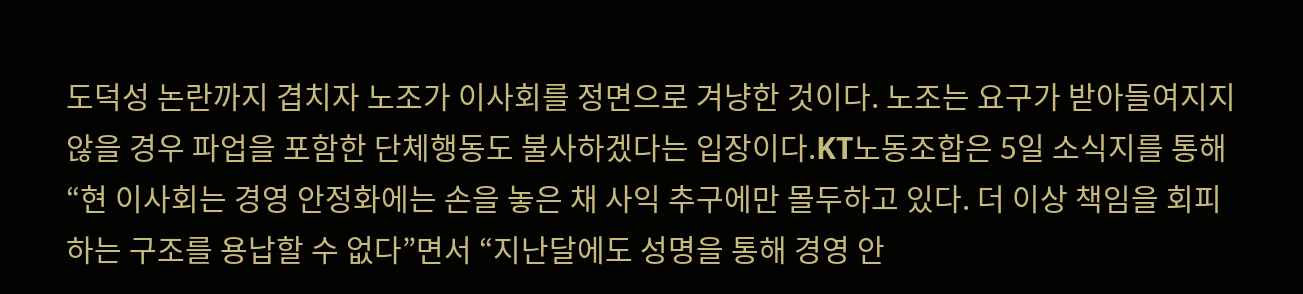도덕성 논란까지 겹치자 노조가 이사회를 정면으로 겨냥한 것이다. 노조는 요구가 받아들여지지 않을 경우 파업을 포함한 단체행동도 불사하겠다는 입장이다.KT노동조합은 5일 소식지를 통해 “현 이사회는 경영 안정화에는 손을 놓은 채 사익 추구에만 몰두하고 있다. 더 이상 책임을 회피하는 구조를 용납할 수 없다”면서 “지난달에도 성명을 통해 경영 안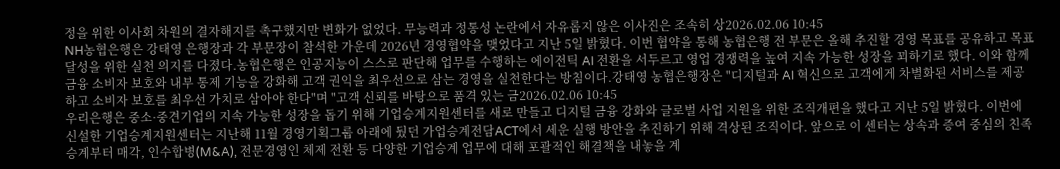정을 위한 이사회 차원의 결자해지를 촉구했지만 변화가 없었다. 무능력과 정통성 논란에서 자유롭지 않은 이사진은 조속히 상2026.02.06 10:45
NH농협은행은 강태영 은행장과 각 부문장이 참석한 가운데 2026년 경영협약을 맺었다고 지난 5일 밝혔다. 이번 협약을 통해 농협은행 전 부문은 올해 추진할 경영 목표를 공유하고 목표 달성을 위한 실천 의지를 다졌다.농협은행은 인공지능이 스스로 판단해 업무를 수행하는 에이전틱 AI 전환을 서두르고 영업 경쟁력을 높여 지속 가능한 성장을 꾀하기로 했다. 이와 함께 금융 소비자 보호와 내부 통제 기능을 강화해 고객 권익을 최우선으로 삼는 경영을 실천한다는 방침이다.강태영 농협은행장은 "디지털과 AI 혁신으로 고객에게 차별화된 서비스를 제공하고 소비자 보호를 최우선 가치로 삼아야 한다"며 "고객 신뢰를 바탕으로 품격 있는 금2026.02.06 10:45
우리은행은 중소·중견기업의 지속 가능한 성장을 돕기 위해 기업승계지원센터를 새로 만들고 디지털 금융 강화와 글로벌 사업 지원을 위한 조직개편을 했다고 지난 5일 밝혔다. 이번에 신설한 기업승계지원센터는 지난해 11월 경영기획그룹 아래에 뒀던 가업승계전담ACT에서 세운 실행 방안을 추진하기 위해 격상된 조직이다. 앞으로 이 센터는 상속과 증여 중심의 친족 승계부터 매각, 인수합병(M&A), 전문경영인 체제 전환 등 다양한 기업승계 업무에 대해 포괄적인 해결책을 내놓을 계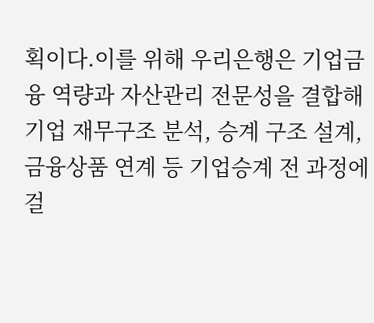획이다.이를 위해 우리은행은 기업금융 역량과 자산관리 전문성을 결합해 기업 재무구조 분석, 승계 구조 설계, 금융상품 연계 등 기업승계 전 과정에 걸